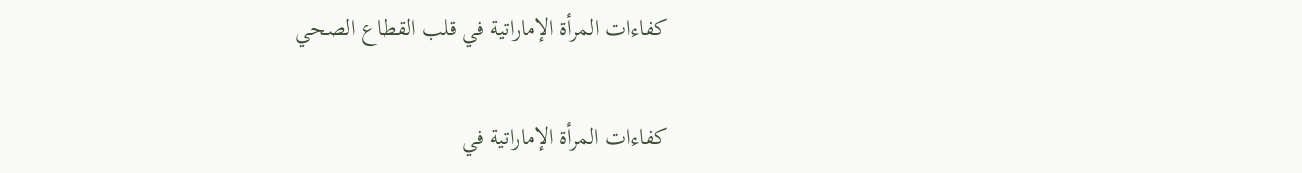كفاءات المرأة الإماراتية في قلب القطاع الصحي

كفاءات المرأة الإماراتية في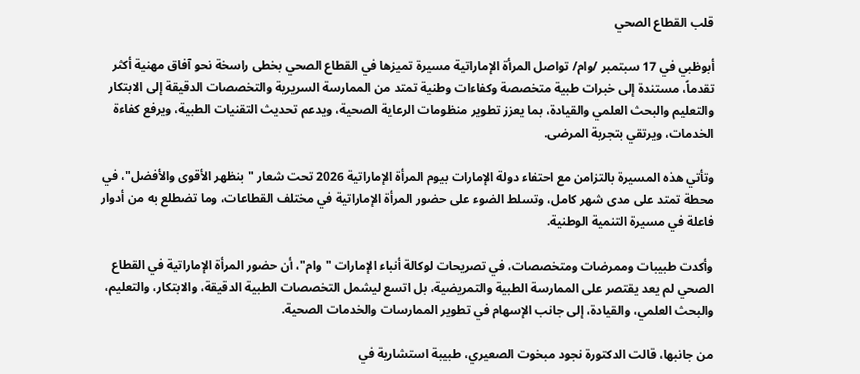قلب القطاع الصحي

أبوظبي في 17 سبتمبر /وام/ تواصل المرأة الإماراتية مسيرة تميزها في القطاع الصحي بخطى راسخة نحو آفاق مهنية أكثر تقدماً، مستندة إلى خبرات طبية متخصصة وكفاءات وطنية تمتد من الممارسة السريرية والتخصصات الدقيقة إلى الابتكار والتعليم والبحث العلمي والقيادة، بما يعزز تطوير منظومات الرعاية الصحية، ويدعم تحديث التقنيات الطبية، ويرفع كفاءة الخدمات، ويرتقي بتجربة المرضى.

وتأتي هذه المسيرة بالتزامن مع احتفاء دولة الإمارات بيوم المرأة الإماراتية 2026 تحت شعار "بنظهر الأقوى والأفضل"، في محطة تمتد على مدى شهر كامل، وتسلط الضوء على حضور المرأة الإماراتية في مختلف القطاعات، وما تضطلع به من أدوار فاعلة في مسيرة التنمية الوطنية.

وأكدت طبيبات وممرضات ومتخصصات، في تصريحات لوكالة أنباء الإمارات "وام"، أن حضور المرأة الإماراتية في القطاع الصحي لم يعد يقتصر على الممارسة الطبية والتمريضية، بل اتسع ليشمل التخصصات الطبية الدقيقة، والابتكار، والتعليم، والبحث العلمي، والقيادة، إلى جانب الإسهام في تطوير الممارسات والخدمات الصحية.

من جانبها، قالت الدكتورة نجود مبخوت الصعيري، طبيبة استشارية في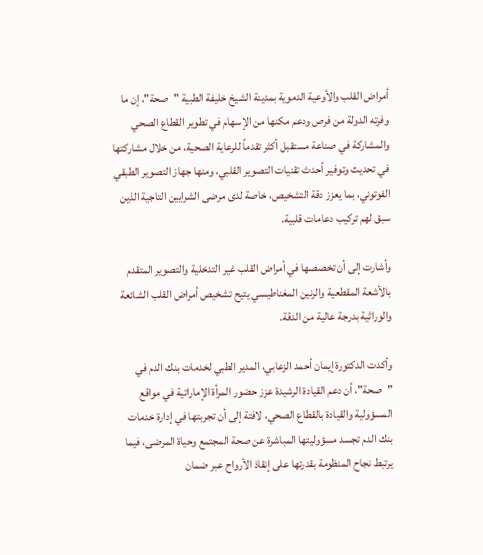أمراض القلب والأوعية الدموية بمدينة الشيخ خليفة الطبية "صحة"، إن ما وفرته الدولة من فرص ودعم مكنها من الإسهام في تطوير القطاع الصحي والمشاركة في صناعة مستقبل أكثر تقدماً للرعاية الصحية، من خلال مشاركتها في تحديث وتوفير أحدث تقنيات التصوير القلبي، ومنها جهاز التصوير الطبقي الفوتوني، بما يعزز دقة التشخيص، خاصة لدى مرضى الشرايين التاجية الذين سبق لهم تركيب دعامات قلبية.

وأشارت إلى أن تخصصها في أمراض القلب غير التدخلية والتصوير المتقدم بالأشعة المقطعية والرنين المغناطيسي يتيح تشخيص أمراض القلب الشائعة والوراثية بدرجة عالية من الدقة.

وأكدت الدكتورة إيمان أحمد الزعابي، المدير الطبي لخدمات بنك الدم في "صحة"، أن دعم القيادة الرشيدة عزز حضور المرأة الإماراتية في مواقع المسؤولية والقيادة بالقطاع الصحي، لافتة إلى أن تجربتها في إدارة خدمات بنك الدم تجسد مسؤوليتها المباشرة عن صحة المجتمع وحياة المرضى، فيما يرتبط نجاح المنظومة بقدرتها على إنقاذ الأرواح عبر ضمان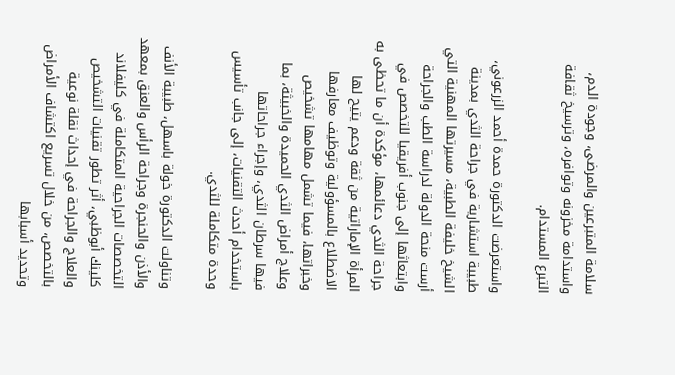سلامة المتبرعين والمرضى، وجودة الدم، واستدامة مخزونه وتوافره، وترسيخ ثقافة التبرع المستدام.

واستعرضت الدكتورة حمدة أحمد الزرعوني، طبيبة استشارية في جراحة الثدي بمدينة الشيخ خليفة الطبية، مسيرتها المهنية التي أرست منحة الدولة لدراسة الطب والجراحة وابتعاثها إلى جنوب أفريقيا للتخصص في جراحة الثدي دعائمها، مؤكدة أن ما تحظى به المرأة الإماراتية من ثقة ودعم يتيح لها الاضطلاع بالمسؤولية وتوظيف معارفها وخبراتها، فيما تشمل مهامها تشخيص وعلاج أمراض الثدي الحميدة والخبيثة، بما فيها سرطان الثدي، وإجراء جراحاتها باستخدام أحدث التقنيات، إلى جانب تأسيس وحدة متكاملة للثدي.

وتناولت الدكتورة خولة باسهل، طبيبة الأنف والأذن والحنجرة وجراحة الرأس والعنق بمعهد التخصصات الجراحية المتكاملة في كليفلاند كلينك أبوظبي، أثر تطور تقنيات التشخيص والعلاج والجراحة في إحداث نقلة نوعية بالتخصص، من خلال تسريع اكتشاف الأمراض وتحديد أسبابها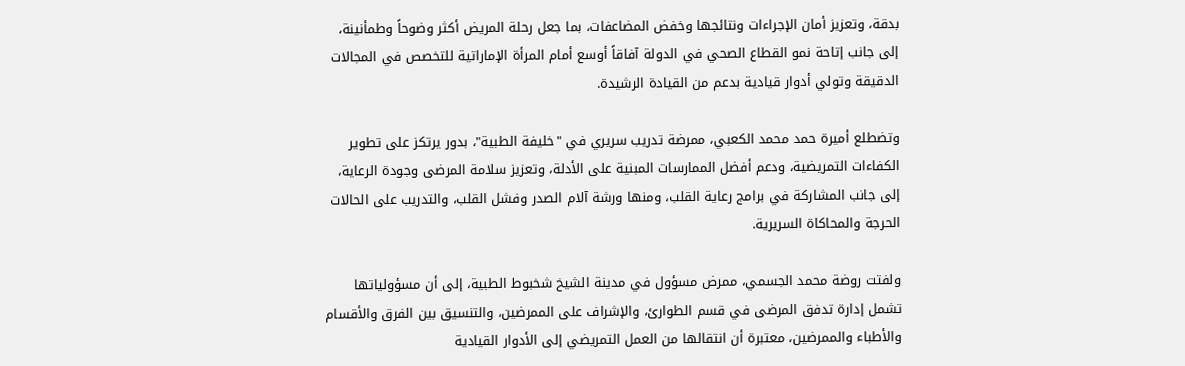بدقة، وتعزيز أمان الإجراءات ونتائجها وخفض المضاعفات، بما جعل رحلة المريض أكثر وضوحاً وطمأنينة، إلى جانب إتاحة نمو القطاع الصحي في الدولة آفاقاً أوسع أمام المرأة الإماراتية للتخصص في المجالات الدقيقة وتولي أدوار قيادية بدعم من القيادة الرشيدة.

وتضطلع أميرة حمد محمد الكعبي، ممرضة تدريب سريري في "خليفة الطبية"، بدور يرتكز على تطوير الكفاءات التمريضية، ودعم أفضل الممارسات المبنية على الأدلة، وتعزيز سلامة المرضى وجودة الرعاية، إلى جانب المشاركة في برامج رعاية القلب، ومنها ورشة آلام الصدر وفشل القلب، والتدريب على الحالات الحرجة والمحاكاة السريرية.

ولفتت روضة محمد الجسمي، ممرض مسؤول في مدينة الشيخ شخبوط الطبية، إلى أن مسؤولياتها تشمل إدارة تدفق المرضى في قسم الطوارئ، والإشراف على الممرضين، والتنسيق بين الفرق والأقسام والأطباء والممرضين، معتبرة أن انتقالها من العمل التمريضي إلى الأدوار القيادية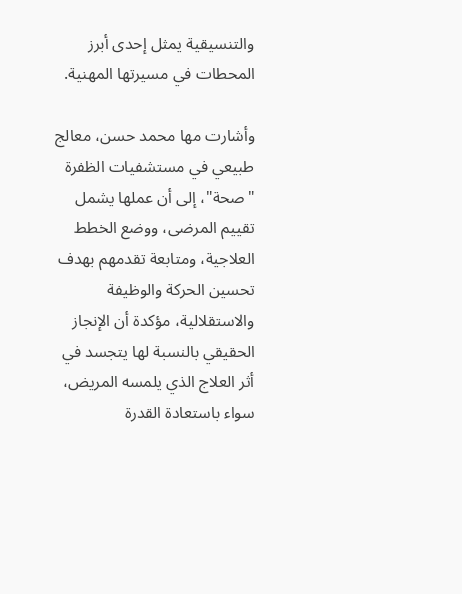والتنسيقية يمثل إحدى أبرز المحطات في مسيرتها المهنية.

وأشارت مها محمد حسن، معالج طبيعي في مستشفيات الظفرة "صحة"، إلى أن عملها يشمل تقييم المرضى، ووضع الخطط العلاجية، ومتابعة تقدمهم بهدف تحسين الحركة والوظيفة والاستقلالية، مؤكدة أن الإنجاز الحقيقي بالنسبة لها يتجسد في أثر العلاج الذي يلمسه المريض، سواء باستعادة القدرة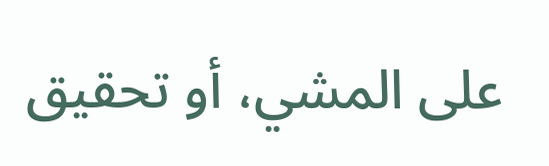على المشي، أو تحقيق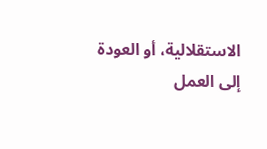الاستقلالية، أو العودة إلى العمل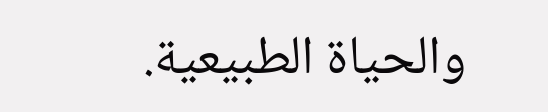والحياة الطبيعية.